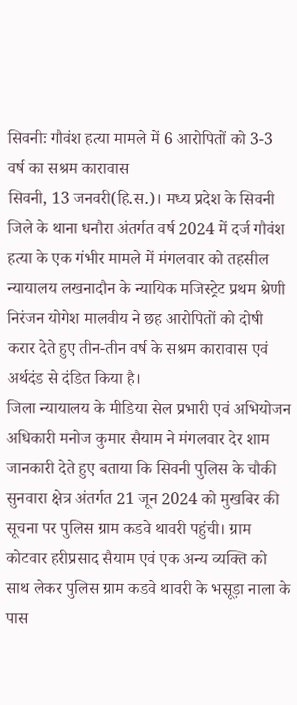सिवनीः गौवंश हत्या मामले में 6 आरोपितों को 3-3 वर्ष का सश्रम कारावास
सिवनी, 13 जनवरी(हि.स.)। मध्य प्रदेश के सिवनी जिले के थाना धनौरा अंतर्गत वर्ष 2024 में दर्ज गौवंश हत्या के एक गंभीर मामले में मंगलवार को तहसील न्यायालय लखनादौन के न्यायिक मजिस्ट्रेट प्रथम श्रेणी निरंजन योगेश मालवीय ने छह आरोपितों को दोषी करार देते हुए तीन-तीन वर्ष के सश्रम कारावास एवं अर्थदंड से दंडित किया है।
जिला न्यायालय के मीडिया सेल प्रभारी एवं अभियोजन अधिकारी मनोज कुमार सैयाम ने मंगलवार देर शाम जानकारी देते हुए बताया कि सिवनी पुलिस के चौकी सुनवारा क्षेत्र अंतर्गत 21 जून 2024 को मुखबिर की सूचना पर पुलिस ग्राम कडवे थावरी पहुंची। ग्राम कोटवार हरीप्रसाद सैयाम एवं एक अन्य व्यक्ति को साथ लेकर पुलिस ग्राम कडवे थावरी के भसूड़ा नाला के पास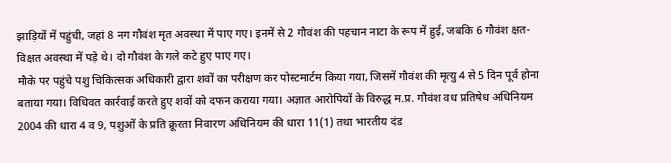झाड़ियों में पहुंची, जहां 8 नग गौवंश मृत अवस्था में पाए गए। इनमें से 2 गौवंश की पहचान नाटा के रूप में हुई, जबकि 6 गौवंश क्षत-विक्षत अवस्था में पड़े थे। दो गौवंश के गले कटे हुए पाए गए।
मौके पर पहुंचे पशु चिकित्सक अधिकारी द्वारा शवों का परीक्षण कर पोस्टमार्टम किया गया, जिसमें गौवंश की मृत्यु 4 से 5 दिन पूर्व होना बताया गया। विधिवत कार्रवाई करते हुए शवों को दफन कराया गया। अज्ञात आरोपियों के विरुद्ध म.प्र. गौवंश वध प्रतिषेध अधिनियम 2004 की धारा 4 व 9, पशुओं के प्रति क्रूरता निवारण अधिनियम की धारा 11(1) तथा भारतीय दंड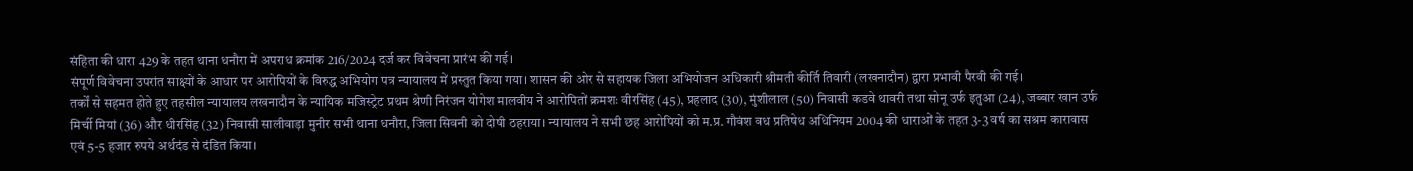संहिता की धारा 429 के तहत थाना धनौरा में अपराध क्रमांक 216/2024 दर्ज कर विवेचना प्रारंभ की गई।
संपूर्ण विवेचना उपरांत साक्ष्यों के आधार पर आरोपियों के विरुद्ध अभियोग पत्र न्यायालय में प्रस्तुत किया गया। शासन की ओर से सहायक जिला अभियोजन अधिकारी श्रीमती कीर्ति तिवारी (लखनादौन) द्वारा प्रभावी पैरवी की गई।
तर्कों से सहमत होते हुए तहसील न्यायालय लखनादौन के न्यायिक मजिस्ट्रेट प्रथम श्रेणी निरंजन योगेश मालवीय ने आरोपितों क्रमशः वीरसिंह (45), प्रहलाद (30), मुंशीलाल (50) निवासी कडवे थावरी तथा सोनू उर्फ इतुआ (24), जब्बार खान उर्फ मिर्ची मियां (36) और धीरसिंह (32) निवासी सालीवाड़ा मुनीर सभी थाना धनौरा, जिला सिवनी को दोषी ठहराया। न्यायालय ने सभी छह आरोपियों को म.प्र. गौवंश वध प्रतिषेध अधिनियम 2004 की धाराओं के तहत 3-3 वर्ष का सश्रम कारावास एवं 5-5 हजार रुपये अर्थदंड से दंडित किया।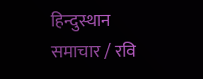हिन्दुस्थान समाचार / रवि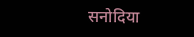सनोदिया